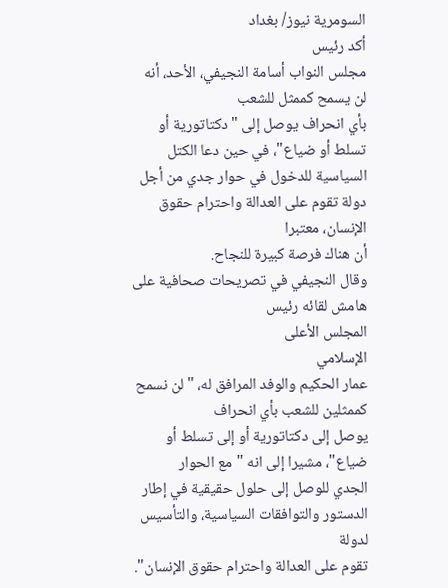السومرية نيوز/ بغداد
أكد رئيس
مجلس النواب أسامة النجيفي، الأحد، أنه لن يسمح كممثل للشعب
بأي انحراف يوصل إلى "دكتاتورية أو تسلط أو ضياع"، في حين دعا الكتل
السياسية للدخول في حوار جدي من أجل دولة تقوم على العدالة واحترام حقوق الإنسان، معتبرا
أن هناك فرصة كبيرة للنجاح.
وقال النجيفي في تصريحات صحافية على هامش لقائه رئيس
المجلس الأعلى
الإسلامي
عمار الحكيم والوفد المرافق له، "لن نسمح كممثلين للشعب بأي انحراف
يوصل إلى دكتاتورية أو إلى تسلط أو ضياع"، مشيرا إلى انه "مع الحوار
الجدي للوصل إلى حلول حقيقية في إطار الدستور والتوافقات السياسية، والتأسيس لدولة
تقوم على العدالة واحترام حقوق الإنسان".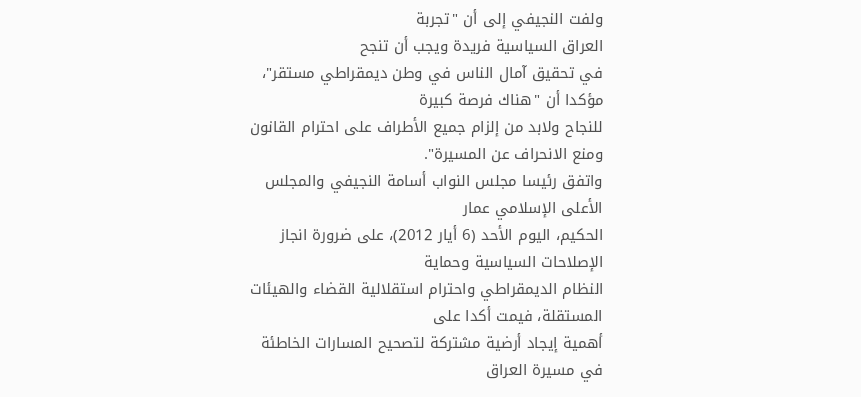ولفت النجيفي إلى أن "تجربة
العراق السياسية فريدة ويجب أن تنجح
في تحقيق آمال الناس في وطن ديمقراطي مستقر"، مؤكدا أن "هناك فرصة كبيرة
للنجاح ولابد من إلزام جميع الأطراف على احترام القانون ومنع الانحراف عن المسيرة".
واتفق رئيسا مجلس النواب أسامة النجيفي والمجلس الأعلى الإسلامي عمار
الحكيم، اليوم الأحد (6 أيار 2012)، على ضرورة انجاز الإصلاحات السياسية وحماية
النظام الديمقراطي واحترام استقلالية القضاء والهيئات المستقلة، فيمت أكدا على
أهمية إيجاد أرضية مشتركة لتصحيح المسارات الخاطئة في مسيرة العراق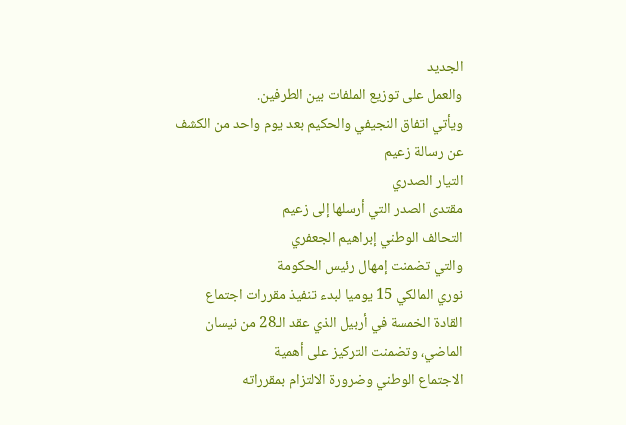الجديد
والعمل على توزيع الملفات بين الطرفين.
ويأتي اتفاق النجيفي والحكيم بعد يوم واحد من الكشف عن رسالة زعيم
التيار الصدري
مقتدى الصدر التي أرسلها إلى زعيم
التحالف الوطني إبراهيم الجعفري
والتي تضمنت إمهال رئيس الحكومة
نوري المالكي 15 يوميا لبدء تنفيذ مقررات اجتماع
القادة الخمسة في أربيل الذي عقد الـ28 من نيسان الماضي، وتضمنت التركيز على أهمية
الاجتماع الوطني وضرورة الالتزام بمقرراته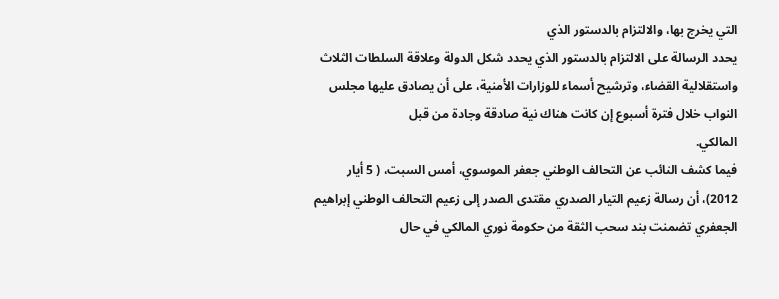التي يخرج بها، والالتزام بالدستور الذي
يحدد الرسالة على الالتزام بالدستور الذي يحدد شكل الدولة وعلاقة السلطات الثلاث
واستقلالية القضاء، وترشيح أسماء للوزارات الأمنية، على أن يصادق عليها مجلس
النواب خلال فترة أسبوع إن كانت هناك نية صادقة وجادة من قبل
المالكي.
فيما كشف النائب عن التحالف الوطني جعفر الموسوي، أمس السبت، ( 5 أيار
2012)، أن رسالة زعيم التيار الصدري مقتدى الصدر إلى زعيم التحالف الوطني إبراهيم
الجعفري تضمنت بند سحب الثقة من حكومة نوري المالكي في حال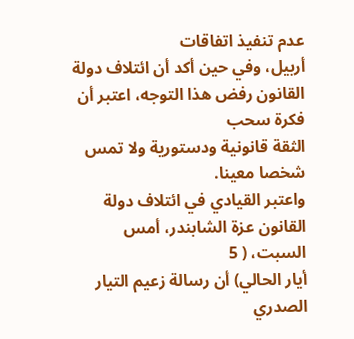عدم تنفيذ اتفاقات
أربيل، وفي حين أكد أن ائتلاف دولة القانون رفض هذا التوجه، اعتبر أن فكرة سحب
الثقة قانونية ودستورية ولا تمس شخصا معينا.
واعتبر القيادي في ائتلاف دولة القانون عزة الشابندر، أمس السبت، ( 5
أيار الحالي) أن رسالة زعيم التيار الصدري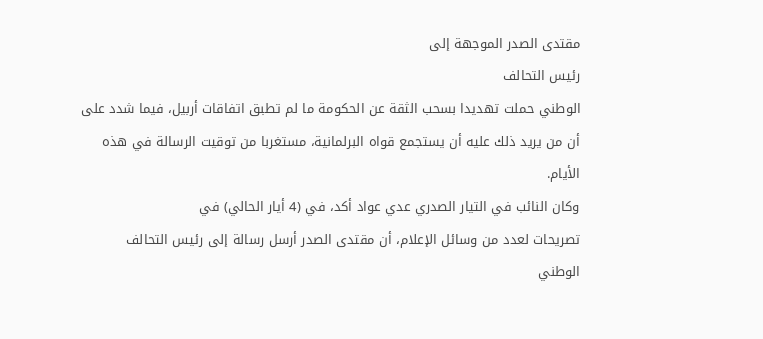مقتدى الصدر الموجهة إلى
رئيس التحالف
الوطني حملت تهديدا بسحب الثقة عن الحكومة ما لم تطبق اتفاقات أربيل، فيما شدد على
أن من يريد ذلك عليه أن يستجمع قواه البرلمانية، مستغربا من توقيت الرسالة في هذه
الأيام.
وكان النائب في التيار الصدري عدي عواد أكد، في (4 أيار الحالي) في
تصريحات لعدد من وسائل الإعلام، أن مقتدى الصدر أرسل رسالة إلى رئيس التحالف
الوطني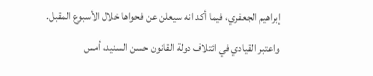إبراهيم الجعفري، فيما أكد انه سيعلن عن فحواها خلال الأسبوع المقبل.
واعتبر القيادي في ائتلاف دولة القانون حسن السنيد، أمس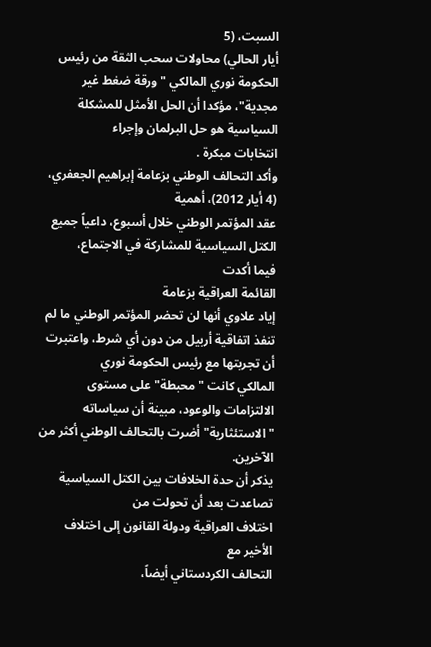السبت، (5
أيار الحالي) محاولات سحب الثقة من رئيس الحكومة نوري المالكي "ورقة ضغط غير
مجدية"، مؤكدا أن الحل الأمثل للمشكلة السياسية هو حل البرلمان وإجراء
انتخابات مبكرة .
وأكد التحالف الوطني بزعامة إبراهيم الجعفري، (4 أيار 2012)، أهمية
عقد المؤتمر الوطني خلال أسبوع، داعياً جميع الكتل السياسية للمشاركة في الاجتماع،
فيما أكدت
القائمة العراقية بزعامة
إياد علاوي أنها لن تحضر المؤتمر الوطني ما لم
تنفذ اتفاقية أربيل من دون أي شرط، واعتبرت أن تجربتها مع رئيس الحكومة نوري
المالكي كانت "محبطة" على مستوى الالتزامات والوعود، مبينة أن سياساته
"الاستئثارية" أضرت بالتحالف الوطني أكثر من الآخرين.
يذكر أن حدة الخلافات بين الكتل السياسية تصاعدت بعد أن تحولت من
اختلاف العراقية ودولة القانون إلى اختلاف الأخير مع
التحالف الكردستاني أيضاً،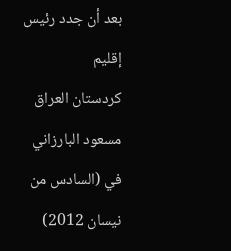بعد أن جدد رئيس إقليم
كردستان العراق مسعود البارزاني في (السادس من نيسان 2012)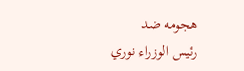هجومه ضد
رئيس الوزراء نوري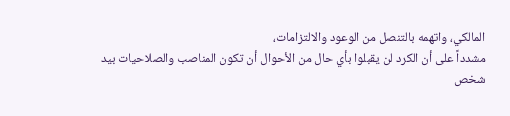المالكي، واتهمه بالتنصل من الوعود والالتزامات،
مشدداً على أن الكرد لن يقبلوا بأي حال من الأحوال أن تكون المناصب والصلاحيات بيد
شخص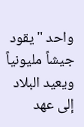واحد "يقود جيشاً مليونياً ويعيد البلاد إلى عهد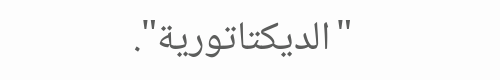"الديكتاتورية".